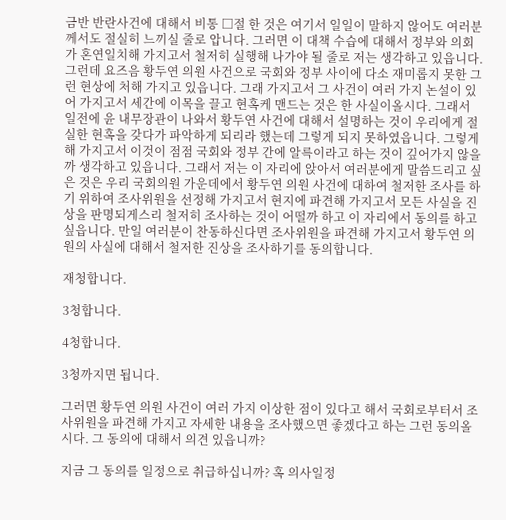금반 반란사건에 대해서 비통 □절 한 것은 여기서 일일이 말하지 않어도 여러분께서도 절실히 느끼실 줄로 압니다. 그러면 이 대책 수습에 대해서 정부와 의회가 혼연일치해 가지고서 철저히 실행해 나가야 될 줄로 저는 생각하고 있읍니다. 그런데 요즈음 황두연 의원 사건으로 국회와 정부 사이에 다소 재미롭지 못한 그런 현상에 처해 가지고 있읍니다. 그래 가지고서 그 사건이 여러 가지 논설이 있어 가지고서 세간에 이목을 끌고 현혹케 맨드는 것은 한 사실이올시다. 그래서 일전에 윤 내무장관이 나와서 황두연 사건에 대해서 설명하는 것이 우리에게 절실한 현혹을 갖다가 파악하게 되리라 했는데 그렇게 되지 못하였읍니다. 그렇게 해 가지고서 이것이 점점 국회와 정부 간에 알륵이라고 하는 것이 깊어가지 않을까 생각하고 있읍니다. 그래서 저는 이 자리에 앉아서 여러분에게 말씀드리고 싶은 것은 우리 국회의원 가운데에서 황두연 의원 사건에 대하여 철저한 조사를 하기 위하여 조사위원을 선정해 가지고서 현지에 파견해 가지고서 모든 사실을 진상을 판명되게스리 철저히 조사하는 것이 어떨까 하고 이 자리에서 동의를 하고 싶읍니다. 만일 여러분이 찬동하신다면 조사위원을 파견해 가지고서 황두연 의원의 사실에 대해서 철저한 진상을 조사하기를 동의합니다.

재청합니다.

3청합니다.

4청합니다.

3청까지면 됩니다.

그러면 황두연 의원 사건이 여러 가지 이상한 점이 있다고 해서 국회로부터서 조사위원을 파견해 가지고 자세한 내용을 조사했으면 좋겠다고 하는 그런 동의올시다. 그 동의에 대해서 의견 있읍니까?

지금 그 동의를 일정으로 취급하십니까? 혹 의사일정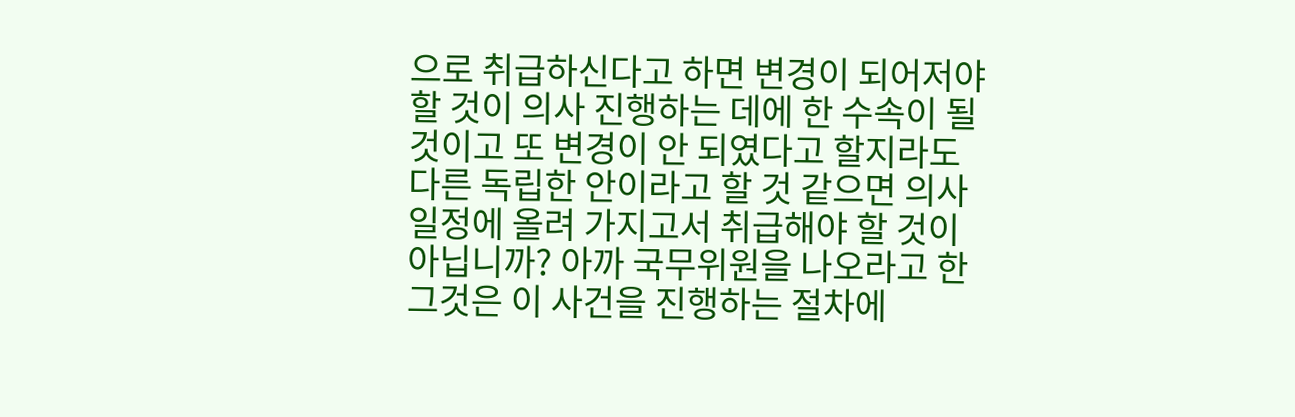으로 취급하신다고 하면 변경이 되어저야 할 것이 의사 진행하는 데에 한 수속이 될 것이고 또 변경이 안 되였다고 할지라도 다른 독립한 안이라고 할 것 같으면 의사일정에 올려 가지고서 취급해야 할 것이 아닙니까? 아까 국무위원을 나오라고 한 그것은 이 사건을 진행하는 절차에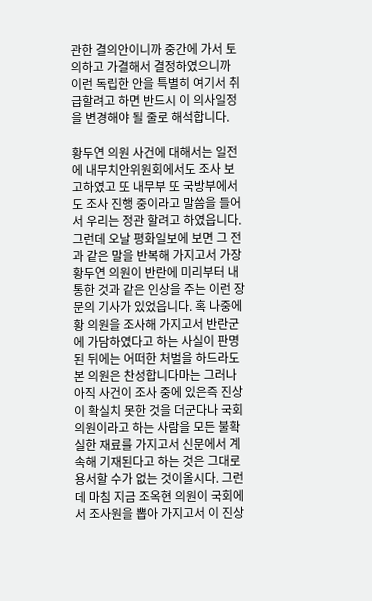관한 결의안이니까 중간에 가서 토의하고 가결해서 결정하였으니까 이런 독립한 안을 특별히 여기서 취급할려고 하면 반드시 이 의사일정을 변경해야 될 줄로 해석합니다.

황두연 의원 사건에 대해서는 일전에 내무치안위원회에서도 조사 보고하였고 또 내무부 또 국방부에서도 조사 진행 중이라고 말씀을 들어서 우리는 정관 할려고 하였읍니다. 그런데 오날 평화일보에 보면 그 전과 같은 말을 반복해 가지고서 가장 황두연 의원이 반란에 미리부터 내통한 것과 같은 인상을 주는 이런 장문의 기사가 있었읍니다. 혹 나중에 황 의원을 조사해 가지고서 반란군에 가담하였다고 하는 사실이 판명된 뒤에는 어떠한 처벌을 하드라도 본 의원은 찬성합니다마는 그러나 아직 사건이 조사 중에 있은즉 진상이 확실치 못한 것을 더군다나 국회의원이라고 하는 사람을 모든 불확실한 재료를 가지고서 신문에서 계속해 기재된다고 하는 것은 그대로 용서할 수가 없는 것이올시다. 그런데 마침 지금 조옥현 의원이 국회에서 조사원을 뽑아 가지고서 이 진상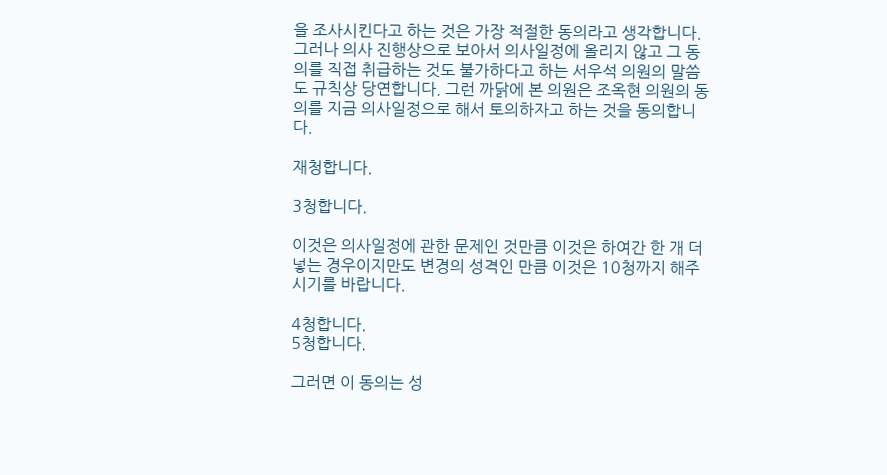을 조사시킨다고 하는 것은 가장 적절한 동의라고 생각합니다. 그러나 의사 진행상으로 보아서 의사일정에 올리지 않고 그 동의를 직접 취급하는 것도 불가하다고 하는 서우석 의원의 말씀도 규칙상 당연합니다. 그런 까닭에 본 의원은 조옥현 의원의 동의를 지금 의사일정으로 해서 토의하자고 하는 것을 동의합니다.

재청합니다.

3청합니다.

이것은 의사일정에 관한 문제인 것만큼 이것은 하여간 한 개 더 넣는 경우이지만도 변경의 성격인 만큼 이것은 10청까지 해주시기를 바랍니다.

4청합니다.
5청합니다.

그러면 이 동의는 성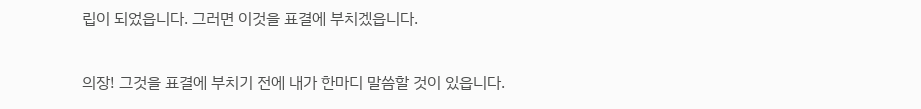립이 되었읍니다. 그러면 이것을 표결에 부치겠읍니다.

의장! 그것을 표결에 부치기 전에 내가 한마디 말씀할 것이 있읍니다.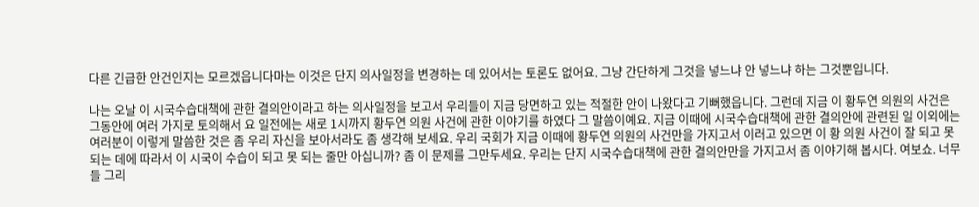다른 긴급한 안건인지는 모르겠읍니다마는 이것은 단지 의사일정을 변경하는 데 있어서는 토론도 없어요. 그냥 간단하게 그것을 넣느냐 안 넣느냐 하는 그것뿐입니다.

나는 오날 이 시국수습대책에 관한 결의안이라고 하는 의사일정을 보고서 우리들이 지금 당면하고 있는 적절한 안이 나왔다고 기뻐했읍니다. 그런데 지금 이 황두연 의원의 사건은 그동안에 여러 가지로 토의해서 요 일전에는 새로 1시까지 황두연 의원 사건에 관한 이야기를 하였다 그 말씀이예요. 지금 이때에 시국수습대책에 관한 결의안에 관련된 일 이외에는 여러분이 이렇게 말씀한 것은 좀 우리 자신을 보아서라도 좀 생각해 보세요. 우리 국회가 지금 이때에 황두연 의원의 사건만을 가지고서 이러고 있으면 이 황 의원 사건이 잘 되고 못 되는 데에 따라서 이 시국이 수습이 되고 못 되는 줄만 아십니까? 좀 이 문제를 그만두세요. 우리는 단지 시국수습대책에 관한 결의안만을 가지고서 좀 이야기해 봅시다. 여보쇼. 너무들 그리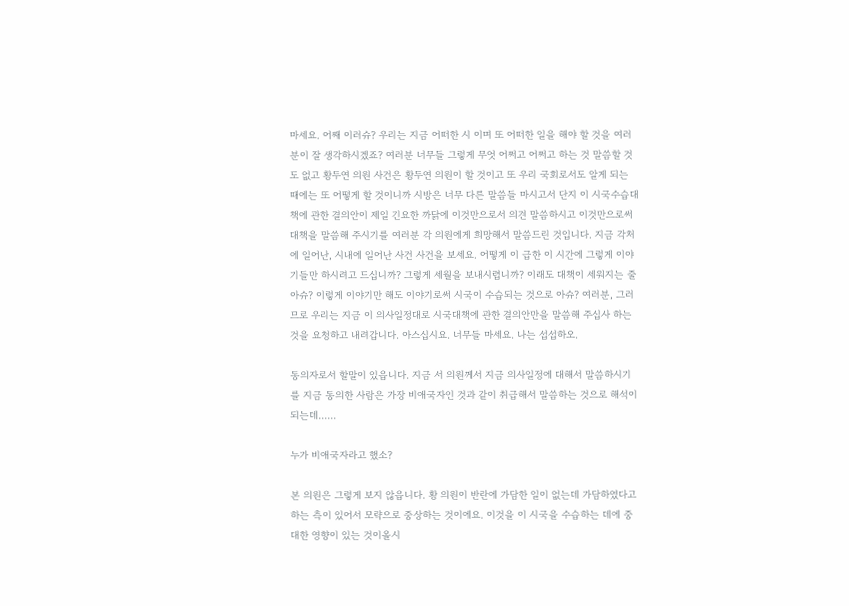마세요. 어째 이러슈? 우리는 지금 어떠한 시 이며 또 어떠한 일을 해야 할 것을 여러분이 잘 생각하시겠죠? 여러분 너무들 그렇게 무엇 어쩌고 어쩌고 하는 것 말씀할 것도 없고 황두연 의원 사건은 황두연 의원이 할 것이고 또 우리 국회로서도 알게 되는 때에는 또 어떻게 할 것이니까 시방은 너무 다른 말씀들 마시고서 단지 이 시국수습대책에 관한 결의안이 제일 긴요한 까닭에 이것만으로서 의견 말씀하시고 이것만으로써 대책을 말씀해 주시기를 여러분 각 의원에게 희망해서 말씀드린 것입니다. 지금 각처에 일어난, 시내에 일어난 사건 사건을 보세요. 어떻게 이 급한 이 시간에 그렇게 이야기들만 하시려고 드십니까? 그렇게 세월을 보내시렵니까? 이래도 대책이 세워지는 줄 아슈? 이렇게 이야기만 해도 이야기로써 시국이 수습되는 것으로 아슈? 여러분, 그러므로 우리는 지금 이 의사일정대로 시국대책에 관한 결의안만을 말씀해 주십사 하는 것을 요청하고 내려갑니다. 아스십시요. 너무들 마세요. 나는 섭섭하오.

동의자로서 할말이 있읍니다. 지금 서 의원께서 지금 의사일정에 대해서 말씀하시기를 지금 동의한 사람은 가장 비애국자인 것과 같이 취급해서 말씀하는 것으로 해석이 되는데……

누가 비애국자라고 했소?

본 의원은 그렇게 보지 않읍니다. 황 의원이 반란에 가담한 일이 없는데 가담하였다고 하는 측이 있어서 모략으로 중상하는 것이에요. 이것을 이 시국을 수습하는 데에 중대한 영향이 있는 것이올시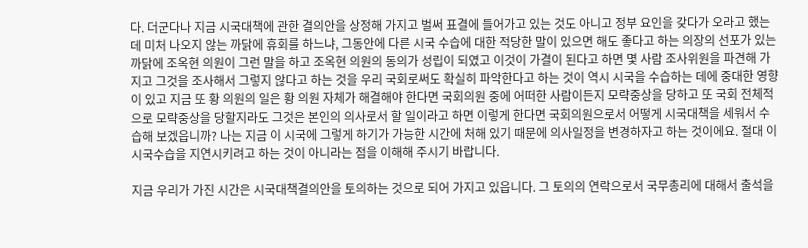다. 더군다나 지금 시국대책에 관한 결의안을 상정해 가지고 벌써 표결에 들어가고 있는 것도 아니고 정부 요인을 갖다가 오라고 했는데 미처 나오지 않는 까닭에 휴회를 하느냐, 그동안에 다른 시국 수습에 대한 적당한 말이 있으면 해도 좋다고 하는 의장의 선포가 있는 까닭에 조옥현 의원이 그런 말을 하고 조옥현 의원의 동의가 성립이 되였고 이것이 가결이 된다고 하면 몇 사람 조사위원을 파견해 가지고 그것을 조사해서 그렇지 않다고 하는 것을 우리 국회로써도 확실히 파악한다고 하는 것이 역시 시국을 수습하는 데에 중대한 영향이 있고 지금 또 황 의원의 일은 황 의원 자체가 해결해야 한다면 국회의원 중에 어떠한 사람이든지 모략중상을 당하고 또 국회 전체적으로 모략중상을 당할지라도 그것은 본인의 의사로서 할 일이라고 하면 이렇게 한다면 국회의원으로서 어떻게 시국대책을 세워서 수습해 보겠읍니까? 나는 지금 이 시국에 그렇게 하기가 가능한 시간에 처해 있기 때문에 의사일정을 변경하자고 하는 것이에요. 절대 이 시국수습을 지연시키려고 하는 것이 아니라는 점을 이해해 주시기 바랍니다.

지금 우리가 가진 시간은 시국대책결의안을 토의하는 것으로 되어 가지고 있읍니다. 그 토의의 연락으로서 국무총리에 대해서 출석을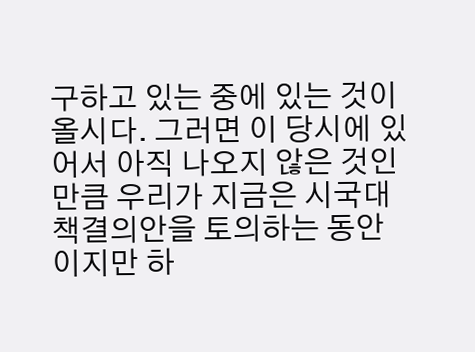구하고 있는 중에 있는 것이올시다. 그러면 이 당시에 있어서 아직 나오지 않은 것인 만큼 우리가 지금은 시국대책결의안을 토의하는 동안이지만 하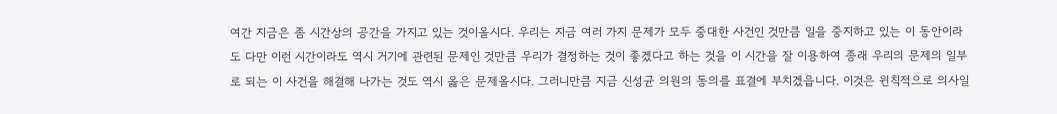여간 지금은 좀 시간상의 공간을 가지고 있는 것이올시다. 우리는 지금 여러 가지 문제가 모두 중대한 사건인 것만큼 일을 중지하고 있는 이 동안이라도 다만 이런 시간이라도 역시 거기에 관련된 문제인 것만큼 우리가 결정하는 것이 좋겠다고 하는 것을 이 시간을 잘 이용하여 종래 우리의 문제의 일부로 되는 이 사건을 해결해 나가는 것도 역시 옳은 문제올시다. 그러니만큼 지금 신성균 의원의 동의를 표결에 부치겠읍니다. 이것은 윈칙적으로 의사일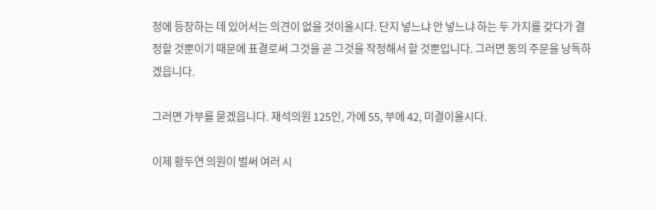정에 등장하는 데 있어서는 의견이 없을 것이올시다. 단지 넣느냐 안 넣느냐 하는 두 가지를 갖다가 결정할 것뿐이기 때문에 표결로써 그것을 곧 그것을 작정해서 할 것뿐입니다. 그러면 동의 주문을 낭독하겠읍니다.

그러면 가부를 묻겠읍니다. 재석의원 125인, 가에 55, 부에 42, 미결이올시다.

이제 황두연 의원이 벌써 여러 시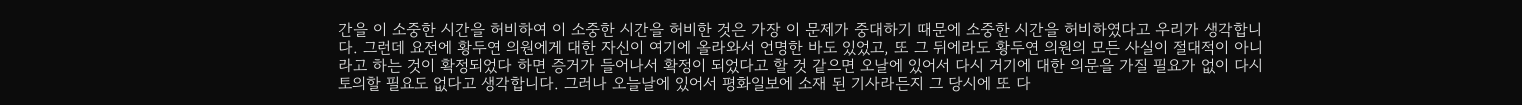간을 이 소중한 시간을 허비하여 이 소중한 시간을 허비한 것은 가장 이 문제가 중대하기 때문에 소중한 시간을 허비하였다고 우리가 생각합니다. 그런데 요전에 황두연 의원에게 대한 자신이 여기에 올라와서 언명한 바도 있었고, 또 그 뒤에라도 황두연 의원의 모든 사실이 절대적이 아니라고 하는 것이 확정되었다 하면 증거가 들어나서 확정이 되었다고 할 것 같으면 오날에 있어서 다시 거기에 대한 의문을 가질 필요가 없이 다시 토의할 필요도 없다고 생각합니다. 그러나 오늘날에 있어서 평화일보에 소재 된 기사라든지 그 당시에 또 다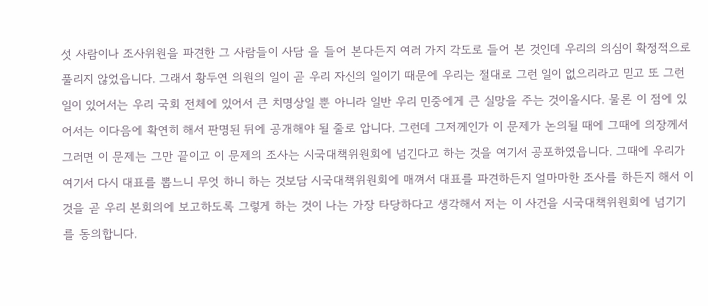섯 사람이나 조사위원을 파견한 그 사람들이 사담 을 들어 본다든지 여러 가지 각도로 들어 본 것인데 우리의 의심이 확정적으로 풀리지 않었읍니다. 그래서 황두연 의원의 일이 곧 우리 자신의 일이기 때문에 우리는 절대로 그런 일이 없으리라고 믿고 또 그런 일이 있어서는 우리 국회 전체에 있어서 큰 치명상일 뿐 아니라 일반 우리 민중에게 큰 실망을 주는 것이올시다. 물론 이 점에 있어서는 이다음에 확연히 해서 판명된 뒤에 공개해야 될 줄로 압니다. 그런데 그저께인가 이 문제가 논의될 때에 그때에 의장께서 그러면 이 문제는 그만 끝이고 이 문제의 조사는 시국대책위원회에 넘긴다고 하는 것을 여기서 공포하였읍니다. 그때에 우리가 여기서 다시 대표를 뽑느니 무엇 하니 하는 것보담 시국대책위원회에 매껴서 대표를 파견하든지 얼마마한 조사를 하든지 해서 이것을 곧 우리 본회의에 보고하도록 그렇게 하는 것이 나는 가장 타당하다고 생각해서 저는 이 사건을 시국대책위원회에 넘기기를 동의합니다.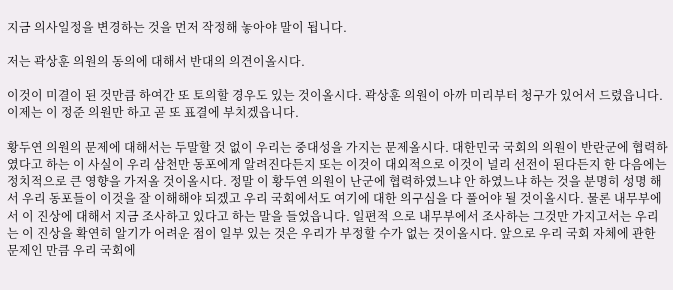지금 의사일정을 변경하는 것을 먼저 작정해 놓아야 말이 됩니다.

저는 곽상훈 의원의 동의에 대해서 반대의 의견이올시다.

이것이 미결이 된 것만큼 하여간 또 토의할 경우도 있는 것이올시다. 곽상훈 의원이 아까 미리부터 청구가 있어서 드렸읍니다. 이제는 이 정준 의원만 하고 곧 또 표결에 부치겠읍니다.

황두연 의원의 문제에 대해서는 두말할 것 없이 우리는 중대성을 가지는 문제올시다. 대한민국 국회의 의원이 반란군에 협력하였다고 하는 이 사실이 우리 삼천만 동포에게 알려진다든지 또는 이것이 대외적으로 이것이 널리 선전이 된다든지 한 다음에는 정치적으로 큰 영향을 가저올 것이올시다. 정말 이 황두연 의원이 난군에 협력하였느냐 안 하였느냐 하는 것을 분명히 성명 해서 우리 동포들이 이것을 잘 이해해야 되겠고 우리 국회에서도 여기에 대한 의구심을 다 풀어야 될 것이올시다. 물론 내무부에서 이 진상에 대해서 지금 조사하고 있다고 하는 말을 들었읍니다. 일편적 으로 내무부에서 조사하는 그것만 가지고서는 우리는 이 진상을 확연히 알기가 어려운 점이 일부 있는 것은 우리가 부정할 수가 없는 것이올시다. 앞으로 우리 국회 자체에 관한 문제인 만큼 우리 국회에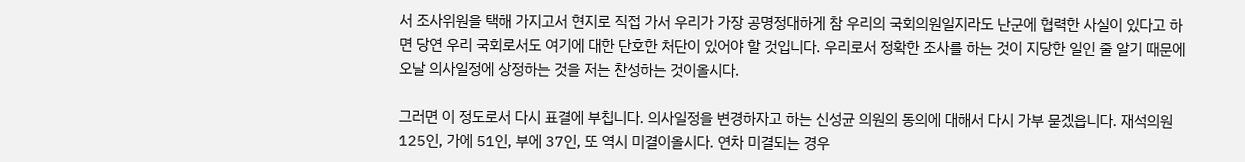서 조사위원을 택해 가지고서 현지로 직접 가서 우리가 가장 공명정대하게 참 우리의 국회의원일지라도 난군에 협력한 사실이 있다고 하면 당연 우리 국회로서도 여기에 대한 단호한 처단이 있어야 할 것입니다. 우리로서 정확한 조사를 하는 것이 지당한 일인 줄 알기 때문에 오날 의사일정에 상정하는 것을 저는 찬성하는 것이올시다.

그러면 이 정도로서 다시 표결에 부칩니다. 의사일정을 변경하자고 하는 신성균 의원의 동의에 대해서 다시 가부 묻겠읍니다. 재석의원 125인, 가에 51인, 부에 37인, 또 역시 미결이올시다. 연차 미결되는 경우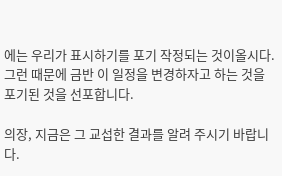에는 우리가 표시하기를 포기 작정되는 것이올시다. 그런 때문에 금반 이 일정을 변경하자고 하는 것을 포기된 것을 선포합니다.

의장, 지금은 그 교섭한 결과를 알려 주시기 바랍니다.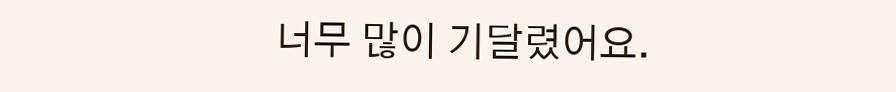너무 많이 기달렸어요.